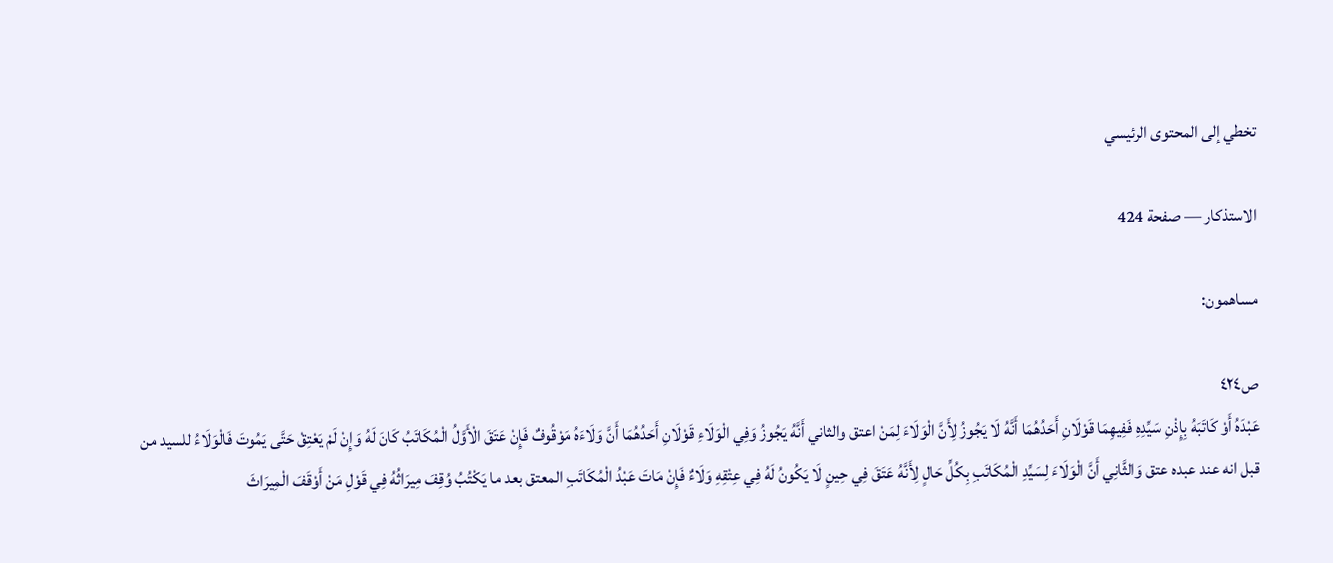تخطي إلى المحتوى الرئيسي

الاستذكار — صفحة 424

مساهمون:

ص٤٢٤
عَبْدَهُ أَوْ كَاتَبَهُ بِإِذْنِ سَيِّدِهِ فَفِيهِمَا قَوْلَانِ أَحَدُهُمَا أَنَّهُ لَا يَجُوزُ لِأَنَّ الْوَلَاءَ لِمَنْ اعتق والثاني أَنَّهُ يَجُوزُ وَفِي الْوَلَاءِ قَوْلَانِ أَحَدُهُمَا أَنَّ وَلَاءَهُ مَوْقُوفٌ فَإِنْ عَتَقَ الْأَوَّلُ الْمُكَاتَبُ كَانَ لَهُ وَإِنْ لَمْ يَعْتِقْ حَتَّى يَمُوتَ فَالْوَلَاءُ للسيد من قبل انه عند عبده عتق وَالثَّانِي أَنَّ الْوَلَاءَ لِسَيِّدِ الْمُكَاتَبِ بِكُلِّ حَالٍ لِأَنَّهُ عَتَقَ فِي حِينٍ لَا يَكُونُ لَهُ فِي عِتْقِهِ وَلَاءٌ فَإِنْ مَاتَ عَبْدُ الْمُكَاتَبِ المعتق بعد ما يَكْتُبُ وُقِفَ مِيرَاثُهُ فِي قَوْلِ مَنْ أَوْقَفَ الْمِيرَاثَ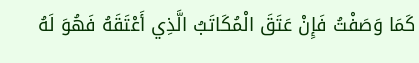كَمَا وَصَفْتُ فَإِنْ عَتَقَ الْمُكَاتَبُ الَّذِي أَعْتَقَهُ فَهُوَ لَهُ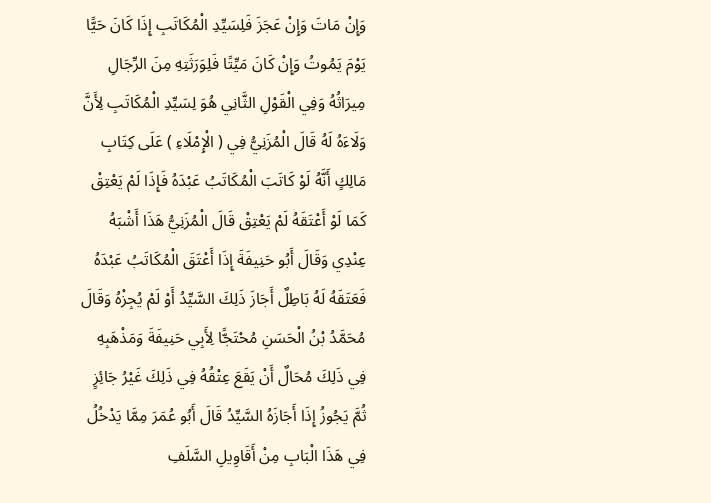وَإِنْ مَاتَ وَإِنْ عَجَزَ فَلِسَيِّدِ الْمُكَاتَبِ إِذَا كَانَ حَيًّا يَوْمَ يَمُوتُ وَإِنْ كَانَ مَيِّتًا فَلِوَرَثَتِهِ مِنَ الرِّجَالِ مِيرَاثُهُ وَفِي الْقَوْلِ الثَّانِي هُوَ لِسَيِّدِ الْمُكَاتَبِ لِأَنَّ وَلَاءَهُ لَهُ قَالَ الْمُزَنِيُّ فِي ( الْإِمْلَاءِ ) عَلَى كِتَابِ مَالِكٍ أَنَّهُ لَوْ كَاتَبَ الْمُكَاتَبُ عَبْدَهُ فَإِذَا لَمْ يَعْتِقْ كَمَا لَوْ أَعْتَقَهُ لَمْ يَعْتِقْ قَالَ الْمُزَنِيُّ هَذَا أَشْبَهُ عِنْدِي وَقَالَ أَبُو حَنِيفَةَ إِذَا أَعْتَقَ الْمُكَاتَبُ عَبْدَهُ فَعَتَقَهُ لَهُ بَاطِلٌ أَجَازَ ذَلِكَ السَّيِّدُ أَوْ لَمْ يُجِزْهُ وَقَالَ مُحَمَّدُ بْنُ الْحَسَنِ مُحْتَجًّا لِأَبِي حَنِيفَةَ وَمَذْهَبِهِ فِي ذَلِكَ مُحَالٌ أَنْ يَقَعَ عِتْقُهُ فِي ذَلِكَ غَيْرُ جَائِزٍ ثُمَّ يَجُوزُ إِذَا أَجَازَهُ السَّيِّدُ قَالَ أَبُو عُمَرَ مِمَّا يَدْخُلُ فِي هَذَا الْبَابِ مِنْ أَقَاوِيلِ السَّلَفِ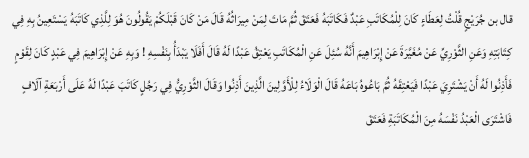قال بن جُرَيْجٍ قُلْتُ لِعَطَاءٍ كَانَ لِلْمُكَاتَبِ عَبْدٌ فَكَاتَبَهُ فَعَتَقَ ثُمَّ مَاتَ لِمَنْ مِيرَاثُهُ قَالَ مَنْ كَانَ قَبْلَكُمْ يَقُولُونَ هُوَ لِلَّذِي كَاتَبَهُ يَسْتَعِينُ بِهِ فِي كِتَابَتِهِ وَعَنِ الثَّوْرِيِّ عَنْ مُغَيَّرَةَ عَنْ إِبْرَاهِيمَ أَنَّهُ سُئِلَ عَنِ الْمُكَاتَبِ يَعْتِقُ عَبْدًا لَهُ قَالَ أَفَلَا يَبْدَأُ بِنَفْسِهِ ! وَبِهِ عَنْ إِبْرَاهِيمَ فِي عَبْدٍ كَانَ لِقَوْمٍ فَأَذِنُوا لَهُ أَنْ يَشْتَرِيَ عَبْدًا فَيَعْتِقَهُ ثُمَّ بَاعُوهُ بَاعَهُ قَالَ الْوَلَاءُ لِلْأَوَّلِينَ الَّذِينَ أَذِنُوا وَقَالَ الثَّوْرِيُّ فِي رَجُلٍ كَاتَبَ عَبْدًا لَهُ عَلَى أَرْبَعَةِ آلَافٍ فَاشْتَرَى الْعَبْدُ نَفْسَهُ مِنَ الْمُكَاتَبَةِ فَعَتَقَ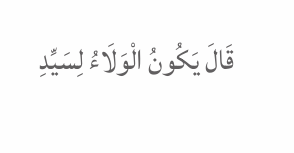قَالَ يَكُونُ الْوَلَاءُ لِسَيِّدِ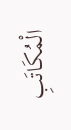الْمُكَاتَبِ